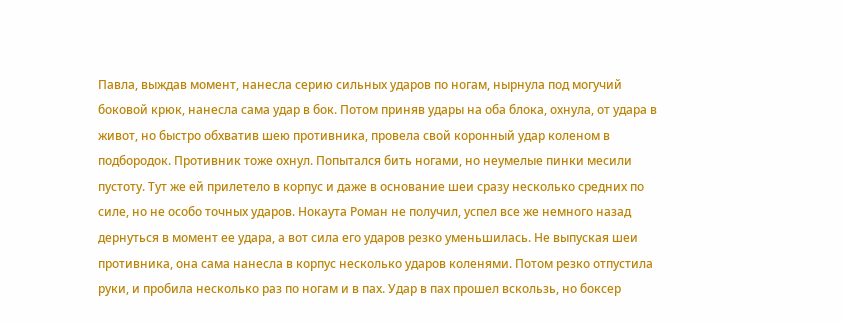Павла, выждав момент, нанесла серию сильных ударов по ногам, нырнула под могучий боковой крюк, нанесла сама удар в бок. Потом приняв удары на оба блока, охнула, от удара в живот, но быстро обхватив шею противника, провела свой коронный удар коленом в подбородок. Противник тоже охнул. Попытался бить ногами, но неумелые пинки месили пустоту. Тут же ей прилетело в корпус и даже в основание шеи сразу несколько средних по силе, но не особо точных ударов. Нокаута Роман не получил, успел все же немного назад дернуться в момент ее удара, а вот сила его ударов резко уменьшилась. Не выпуская шеи противника, она сама нанесла в корпус несколько ударов коленями. Потом резко отпустила руки, и пробила несколько раз по ногам и в пах. Удар в пах прошел вскользь, но боксер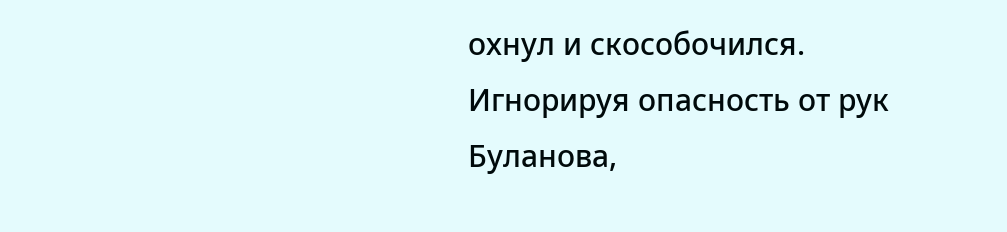охнул и скособочился. Игнорируя опасность от рук Буланова,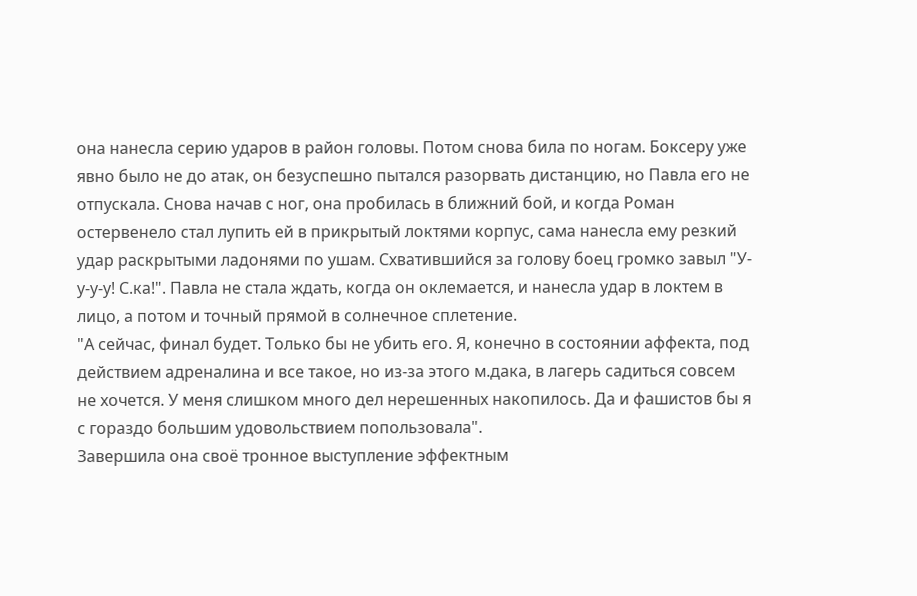она нанесла серию ударов в район головы. Потом снова била по ногам. Боксеру уже явно было не до атак, он безуспешно пытался разорвать дистанцию, но Павла его не отпускала. Снова начав с ног, она пробилась в ближний бой, и когда Роман остервенело стал лупить ей в прикрытый локтями корпус, сама нанесла ему резкий удар раскрытыми ладонями по ушам. Схватившийся за голову боец громко завыл "У-у-у-у! С.ка!". Павла не стала ждать, когда он оклемается, и нанесла удар в локтем в лицо, а потом и точный прямой в солнечное сплетение.
"А сейчас, финал будет. Только бы не убить его. Я, конечно в состоянии аффекта, под действием адреналина и все такое, но из-за этого м.дака, в лагерь садиться совсем не хочется. У меня слишком много дел нерешенных накопилось. Да и фашистов бы я с гораздо большим удовольствием попользовала".
Завершила она своё тронное выступление эффектным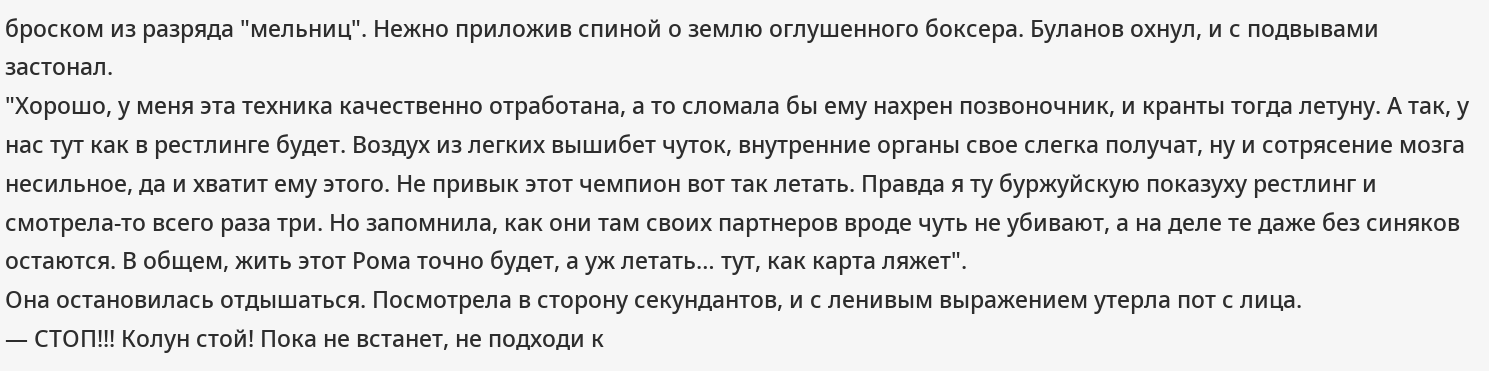броском из разряда "мельниц". Нежно приложив спиной о землю оглушенного боксера. Буланов охнул, и с подвывами застонал.
"Хорошо, у меня эта техника качественно отработана, а то сломала бы ему нахрен позвоночник, и кранты тогда летуну. А так, у нас тут как в рестлинге будет. Воздух из легких вышибет чуток, внутренние органы свое слегка получат, ну и сотрясение мозга несильное, да и хватит ему этого. Не привык этот чемпион вот так летать. Правда я ту буржуйскую показуху рестлинг и смотрела-то всего раза три. Но запомнила, как они там своих партнеров вроде чуть не убивают, а на деле те даже без синяков остаются. В общем, жить этот Рома точно будет, а уж летать… тут, как карта ляжет".
Она остановилась отдышаться. Посмотрела в сторону секундантов, и с ленивым выражением утерла пот с лица.
— СТОП!!! Колун стой! Пока не встанет, не подходи к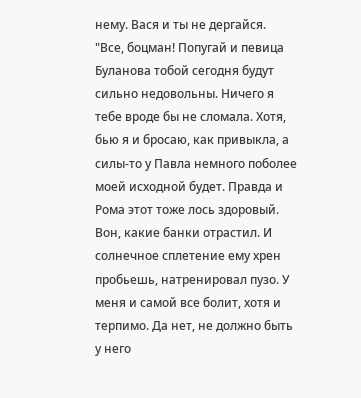нему. Вася и ты не дергайся.
"Все, боцман! Попугай и певица Буланова тобой сегодня будут сильно недовольны. Ничего я тебе вроде бы не сломала. Хотя, бью я и бросаю, как привыкла, а силы-то у Павла немного поболее моей исходной будет. Правда и Рома этот тоже лось здоровый. Вон, какие банки отрастил. И солнечное сплетение ему хрен пробьешь, натренировал пузо. У меня и самой все болит, хотя и терпимо. Да нет, не должно быть у него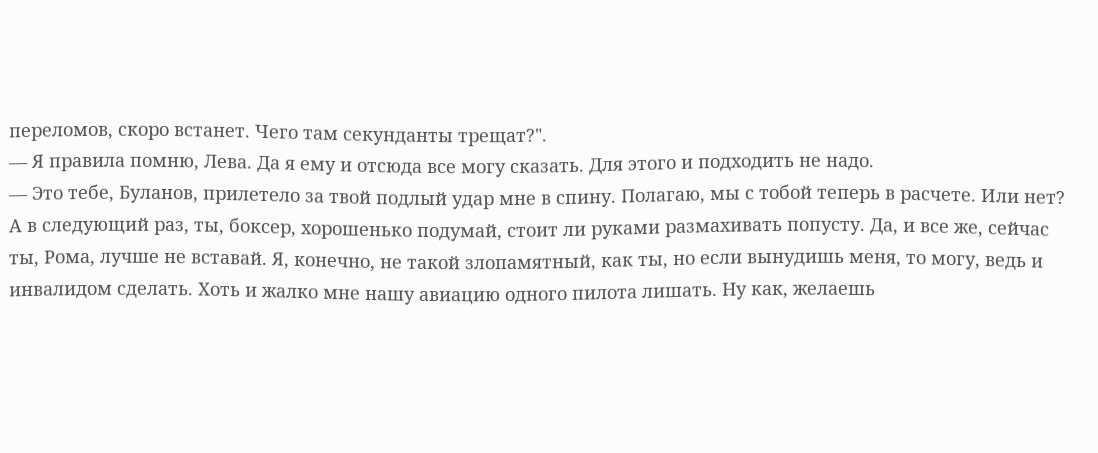переломов, скоро встанет. Чего там секунданты трещат?".
— Я правила помню, Лева. Да я ему и отсюда все могу сказать. Для этого и подходить не надо.
— Это тебе, Буланов, прилетело за твой подлый удар мне в спину. Полагаю, мы с тобой теперь в расчете. Или нет? А в следующий раз, ты, боксер, хорошенько подумай, стоит ли руками размахивать попусту. Да, и все же, сейчас ты, Рома, лучше не вставай. Я, конечно, не такой злопамятный, как ты, но если вынудишь меня, то могу, ведь и инвалидом сделать. Хоть и жалко мне нашу авиацию одного пилота лишать. Ну как, желаешь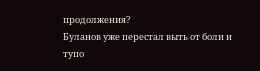продолжения?
Буланов уже перестал выть от боли и тупо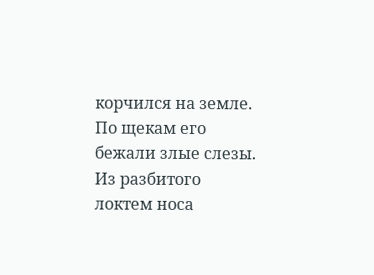корчился на земле. По щекам его бежали злые слезы. Из разбитого локтем носа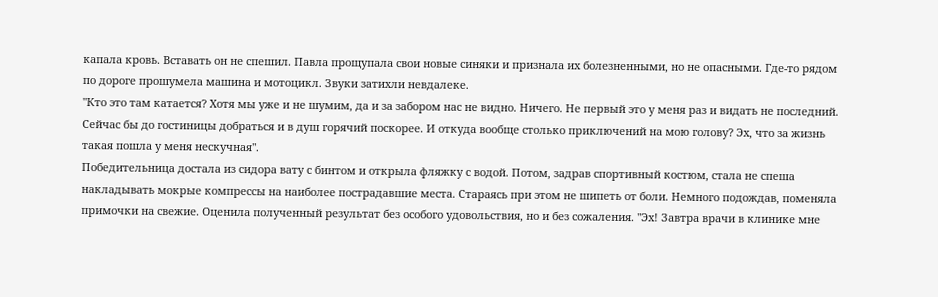капала кровь. Вставать он не спешил. Павла прощупала свои новые синяки и признала их болезненными, но не опасными. Где-то рядом по дороге прошумела машина и мотоцикл. Звуки затихли невдалеке.
"Кто это там катается? Хотя мы уже и не шумим, да и за забором нас не видно. Ничего. Не первый это у меня раз и видать не последний. Сейчас бы до гостиницы добраться и в душ горячий поскорее. И откуда вообще столько приключений на мою голову? Эх, что за жизнь такая пошла у меня нескучная".
Победительница достала из сидора вату с бинтом и открыла фляжку с водой. Потом, задрав спортивный костюм, стала не спеша накладывать мокрые компрессы на наиболее пострадавшие места. Стараясь при этом не шипеть от боли. Немного подождав, поменяла примочки на свежие. Оценила полученный результат без особого удовольствия, но и без сожаления. "Эх! Завтра врачи в клинике мне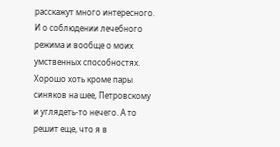расскажут много интересного. И о соблюдении лечебного режима и вообще о моих умственных способностях. Хорошо хоть кроме пары синяков на шее, Петровскому и углядеть-то нечего. А то решит еще, что я в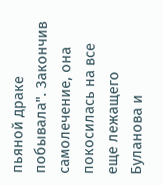пьяной драке побывала". Закончив самолечение, она покосилась на все еще лежащего Буланова и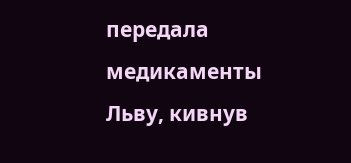передала медикаменты Льву, кивнув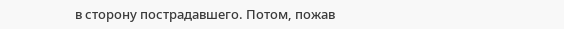в сторону пострадавшего. Потом, пожав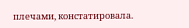плечами, констатировала.